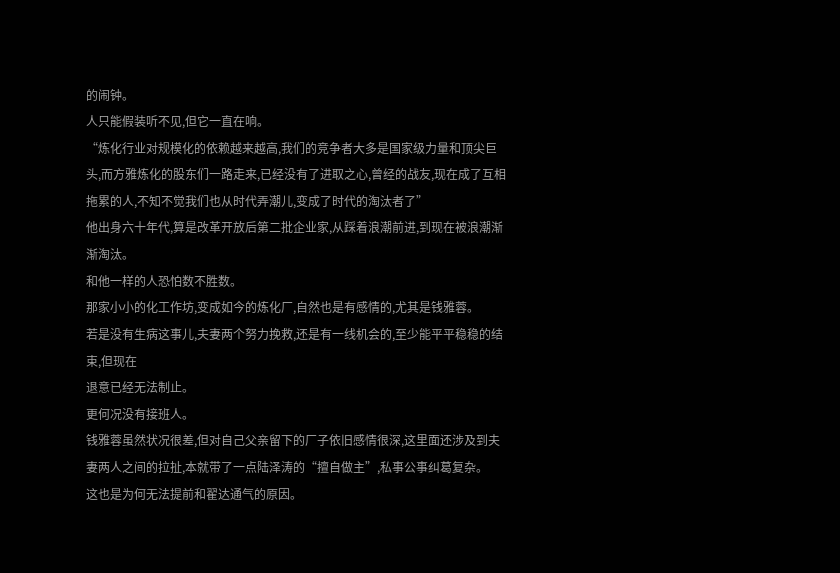的闹钟。
人只能假装听不见,但它一直在响。
“炼化行业对规模化的依赖越来越高,我们的竞争者大多是国家级力量和顶尖巨头,而方雅炼化的股东们一路走来,已经没有了进取之心,曾经的战友,现在成了互相拖累的人,不知不觉我们也从时代弄潮儿,变成了时代的淘汰者了”
他出身六十年代,算是改革开放后第二批企业家,从踩着浪潮前进,到现在被浪潮渐渐淘汰。
和他一样的人恐怕数不胜数。
那家小小的化工作坊,变成如今的炼化厂,自然也是有感情的,尤其是钱雅蓉。
若是没有生病这事儿,夫妻两个努力挽救,还是有一线机会的,至少能平平稳稳的结束,但现在
退意已经无法制止。
更何况没有接班人。
钱雅蓉虽然状况很差,但对自己父亲留下的厂子依旧感情很深,这里面还涉及到夫妻两人之间的拉扯,本就带了一点陆泽涛的“擅自做主”,私事公事纠葛复杂。
这也是为何无法提前和翟达通气的原因。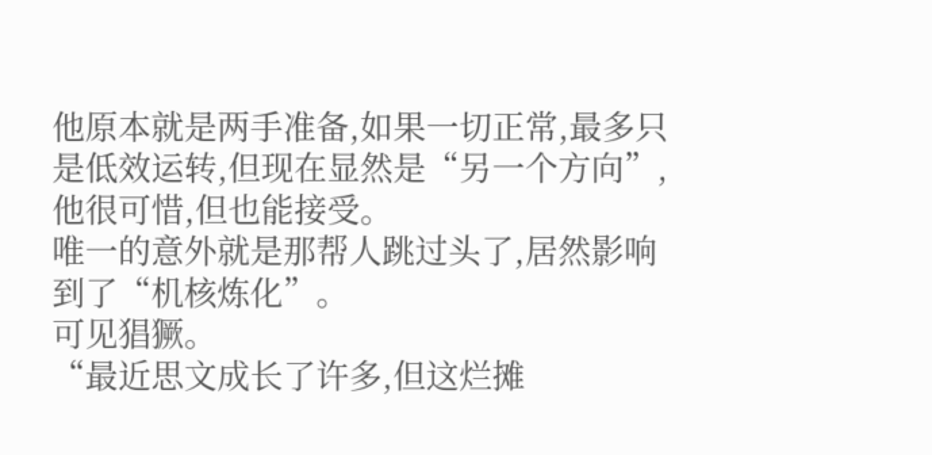他原本就是两手准备,如果一切正常,最多只是低效运转,但现在显然是“另一个方向”,他很可惜,但也能接受。
唯一的意外就是那帮人跳过头了,居然影响到了“机核炼化”。
可见猖獗。
“最近思文成长了许多,但这烂摊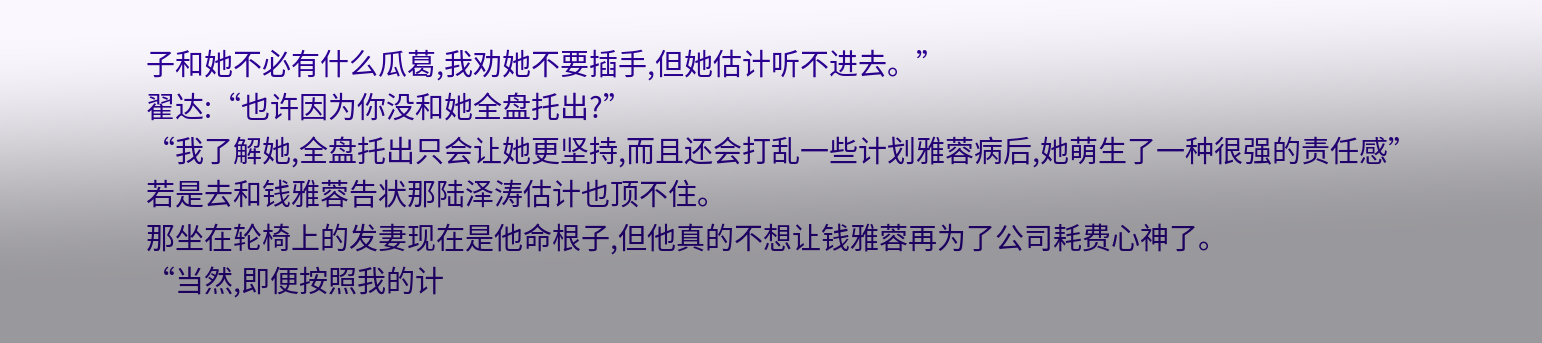子和她不必有什么瓜葛,我劝她不要插手,但她估计听不进去。”
翟达:“也许因为你没和她全盘托出?”
“我了解她,全盘托出只会让她更坚持,而且还会打乱一些计划雅蓉病后,她萌生了一种很强的责任感”
若是去和钱雅蓉告状那陆泽涛估计也顶不住。
那坐在轮椅上的发妻现在是他命根子,但他真的不想让钱雅蓉再为了公司耗费心神了。
“当然,即便按照我的计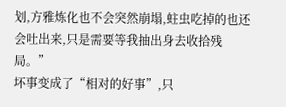划,方雅炼化也不会突然崩塌,蛀虫吃掉的也还会吐出来,只是需要等我抽出身去收拾残局。”
坏事变成了“相对的好事”,只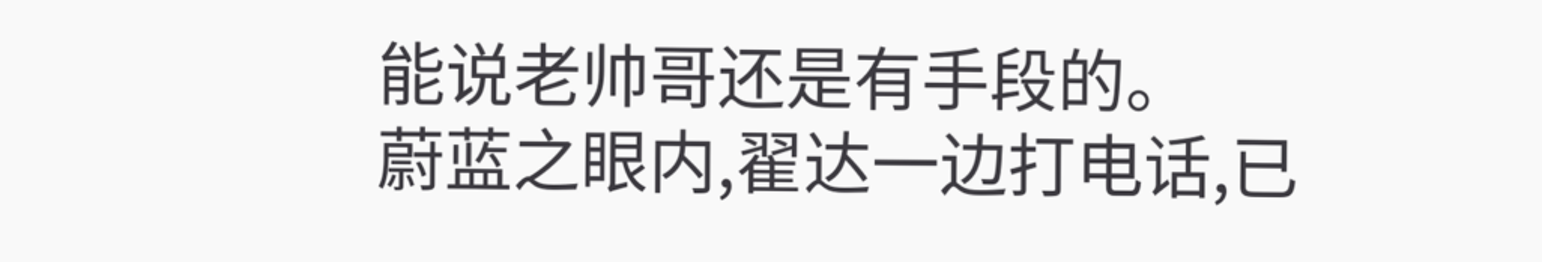能说老帅哥还是有手段的。
蔚蓝之眼内,翟达一边打电话,已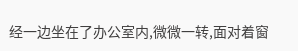经一边坐在了办公室内,微微一转,面对着窗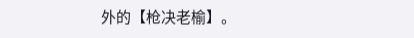外的【枪决老榆】。